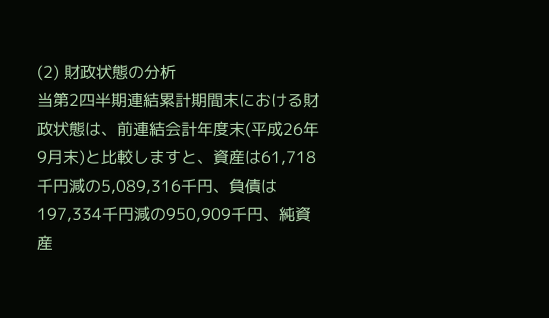(2) 財政状態の分析
当第2四半期連結累計期間末における財政状態は、前連結会計年度末(平成26年9月末)と比較しますと、資産は61,718千円減の5,089,316千円、負債は197,334千円減の950,909千円、純資産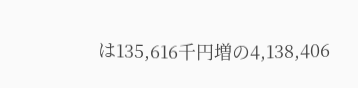は135,616千円増の4,138,406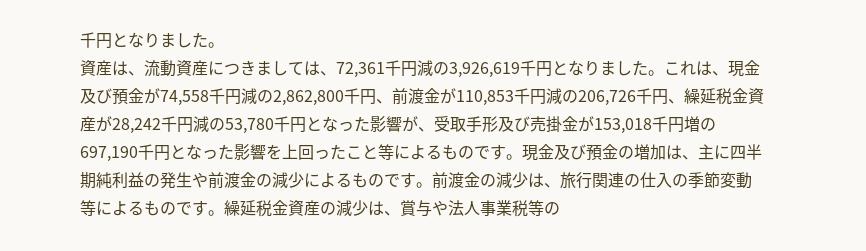千円となりました。
資産は、流動資産につきましては、72,361千円減の3,926,619千円となりました。これは、現金及び預金が74,558千円減の2,862,800千円、前渡金が110,853千円減の206,726千円、繰延税金資産が28,242千円減の53,780千円となった影響が、受取手形及び売掛金が153,018千円増の697,190千円となった影響を上回ったこと等によるものです。現金及び預金の増加は、主に四半期純利益の発生や前渡金の減少によるものです。前渡金の減少は、旅行関連の仕入の季節変動等によるものです。繰延税金資産の減少は、賞与や法人事業税等の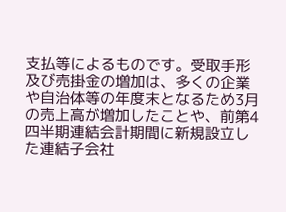支払等によるものです。受取手形及び売掛金の増加は、多くの企業や自治体等の年度末となるため3月の売上高が増加したことや、前第4四半期連結会計期間に新規設立した連結子会社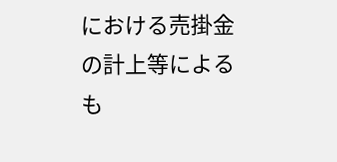における売掛金の計上等によるも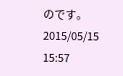のです。
2015/05/15 15:57